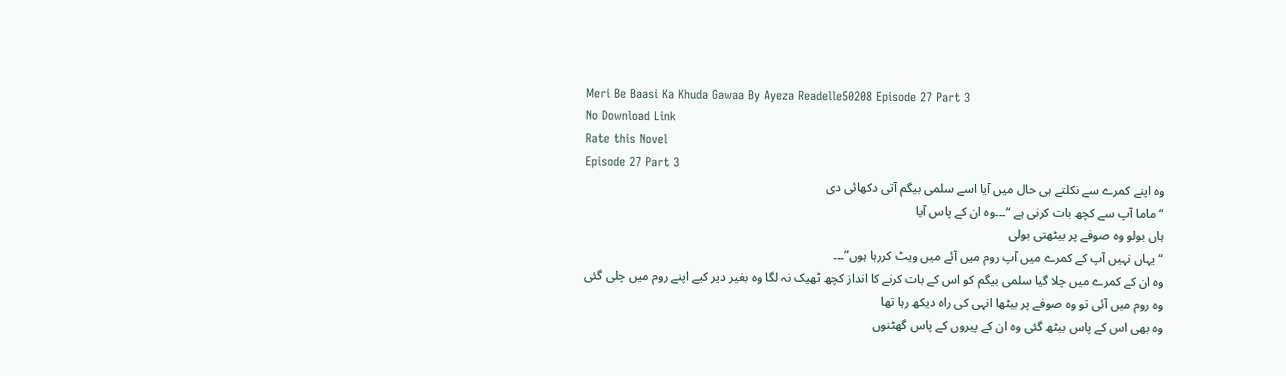Meri Be Baasi Ka Khuda Gawaa By Ayeza Readelle50208 Episode 27 Part 3
No Download Link
Rate this Novel
Episode 27 Part 3
وہ اپنے کمرے سے نکلتے ہی حال میں آیا اسے سلمی بیگم آتی دکھائی دی
“ماما آپ سے کچھ بات کرنی ہے “۔۔۔وہ ان کے پاس آیا
ہاں بولو وہ صوفے پر بیٹھتی بولی
“یہاں نہیں آپ کے کمرے میں آپ روم میں آئے میں ویٹ کررہا ہوں”۔۔۔
وہ ان کے کمرے میں چلا گیا سلمی بیگم کو اس کے بات کرنے کا انداز کچھ ٹھیک نہ لگا وہ بغیر دیر کیے اپنے روم میں چلی گئی
وہ روم میں آئی تو وہ صوفے پر بیٹھا انہی کی راہ دیکھ رہا تھا
وہ بھی اس کے پاس بیٹھ گئی وہ ان کے پیروں کے پاس گھٹنوں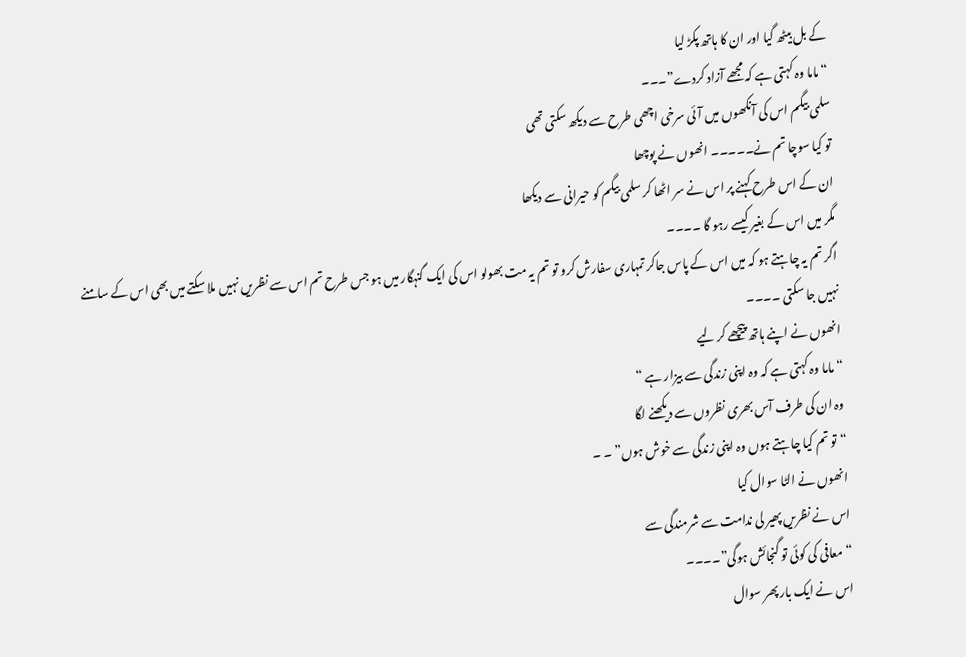کے بل بیٹھ گیا اور ان کا ہاتھ پکڑ لیا
“ماما وہ کہتی ہے کہ مجھے آزاد کردے”۔۔۔
سلمی بیگم اس کی آنکھوں میں آئی سرخی اچھی طرح سے دیکھ سکتی تھی
تو کیا سوچا تم نے۔۔۔۔۔ انھوں نے پوچھا
ان کے اس طرح کہنے پر اس نے سر اٹھا کر سلمی بیگم کو حیرانی سے دیکھا
مگر میں اس کے بغیر کیسے رہو گا ۔۔۔۔
اگر تم یہ چاہتے ہو کہ میں اس کے پاس جاکر تمہاری سفارش کرو تو تم یہ مت بھولو اس کی ایک گنہگار میں ہو جس طرح تم اس سے نظریں نہیں ملا سکتے میں بھی اس کے سامنے نہیں جا سکتی ۔۔۔۔
انھوں نے اپنے ہاتھ پیچھے کر لیے
“ماما وہ کہتی ہے کہ وہ اپنی زندگی سے بیزار ہے “
وہ ان کی طرف آس بھری نظروں سے دیکھنے لگا
“تو تم کیا چاہتے ہوں وہ اپنی زندگی سے خوش ہوں” ۔ ۔
انھوں نے الٹا سوال کیا
اس نے نظریں پھیر لی ندامت سے شرمندگی سے
“معافی کی کوئی تو گنجائش ہوگی”۔۔۔۔
اس نے ایک بار پھر سوال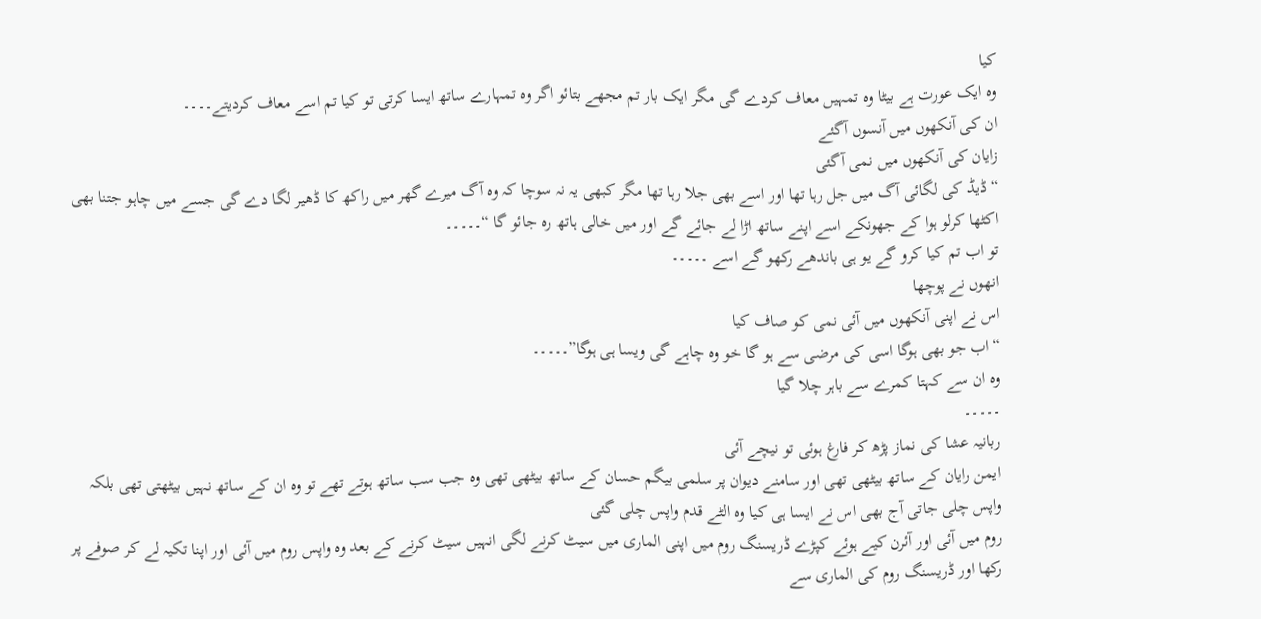کیا
وہ ایک عورت ہے بیٹا وہ تمہیں معاف کردے گی مگر ایک بار تم مجھے بتائو اگر وہ تمہارے ساتھ ایسا کرتی تو کیا تم اسے معاف کردیتے۔۔۔۔
ان کی آنکھوں میں آنسوں آگئے
زایان کی آنکھوں میں نمی آگئی
“ڈیڈ کی لگائی آگ میں جل رہا تھا اور اسے بھی جلا رہا تھا مگر کبھی یہ نہ سوچا کہ وہ آگ میرے گھر میں راکھ کا ڈھیر لگا دے گی جسے میں چاہو جتنا بھی اکٹھا کرلو ہوا کے جھونکے اسے اپنے ساتھ اڑا لے جائے گے اور میں خالی ہاتھ رہ جائو گا “۔۔۔۔۔
تو اب تم کیا کرو گے یو ہی باندھے رکھو گے اسے ۔۔۔۔۔
انھوں نے پوچھا
اس نے اپنی آنکھوں میں آئی نمی کو صاف کیا
“اب جو بھی ہوگا اسی کی مرضی سے ہو گا خو وہ چاہے گی ویسا ہی ہوگا”۔۔۔۔۔
وہ ان سے کہتا کمرے سے باہر چلا گیا
۔۔۔۔۔
ربانیہ عشا کی نماز پڑھ کر فارغ ہوئی تو نیچے آئی
ایمن رایان کے ساتھ بیٹھی تھی اور سامنے دیوان پر سلمی بیگم حسان کے ساتھ بیٹھی تھی وہ جب سب ساتھ ہوتے تھے تو وہ ان کے ساتھ نہیں بیٹھتی تھی بلکہ واپس چلی جاتی آج بھی اس نے ایسا ہی کیا وہ الٹے قدم واپس چلی گئی
روم میں آئی اور آئرن کیے ہوئے کپڑے ڈریسنگ روم میں اپنی الماری میں سیٹ کرنے لگی انہیں سیٹ کرنے کے بعد وہ واپس روم میں آئی اور اپنا تکیہ لے کر صوفے پر رکھا اور ڈریسنگ روم کی الماری سے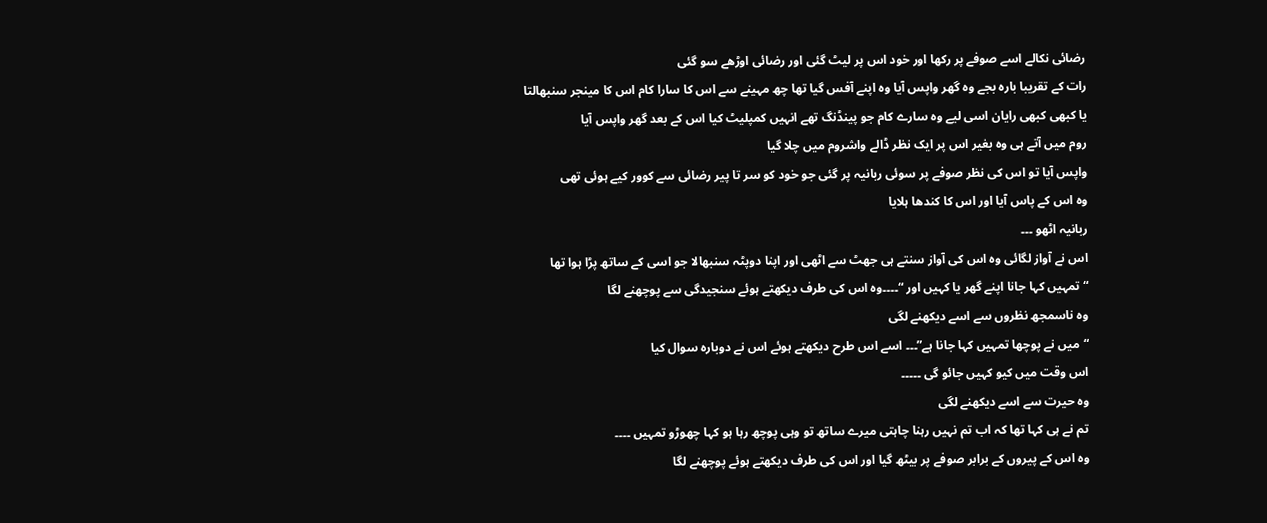رضائی نکالے اسے صوفے پر رکھا اور خود اس پر لیٹ گئی اور رضائی اوڑھے سو گئی
رات کے تقریبا بارہ بجے وہ گھر واپس آیا وہ اپنے آفس گیا تھا چھ مہینے سے اس کا سارا کام اس کا مینجر سنبھالتا یا کبھی کبھی رایان اسی لیے وہ سارے کام جو پینڈنگ تھے انہیں کمپلیٹ کیا اس کے بعد گھر واپس آیا
روم میں آتے ہی وہ بغیر اس پر ایک نظر ڈالے واشروم میں چلا گیا
واپس آیا تو اس کی نظر صوفے پر سوئی ربانیہ پر گئی جو خود کو سر تا پیر رضائی سے کوور کیے ہوئی تھی
وہ اس کے پاس آیا اور اس کا کندھا ہلایا
ربانیہ اٹھو ۔۔۔
اس نے آواز لگائی وہ اس کی آواز سنتے ہی جھٹ سے اٹھی اور اپنا دوپٹہ سنبھالا جو اسی کے ساتھ پڑا ہوا تھا
“تمہیں کہا جانا اپنے گھر یا کہیں اور “۔۔۔۔وہ اس کی طرف دیکھتے ہوئے سنجیدگی سے پوچھنے لگا
وہ ناسمجھ نظروں سے اسے دیکھنے لگی
“میں نے پوچھا تمہیں کہا جانا ہے”۔۔۔ اسے اس طرح دیکھتے ہوئے اس نے دوبارہ سوال کیا
اس وقت میں کیو کہیں جائو گی ۔۔۔۔۔
وہ حیرت سے اسے دیکھنے لگی
تم نے ہی کہا تھا کہ اب تم نہیں رہنا چاہتی میرے ساتھ تو وہی پوچھ رہا ہو کہا چھوڑو تمہیں ۔۔۔۔
وہ اس کے پیروں کے برابر صوفے پر بیٹھ گیا اور اس کی طرف دیکھتے ہوئے پوچھنے لگا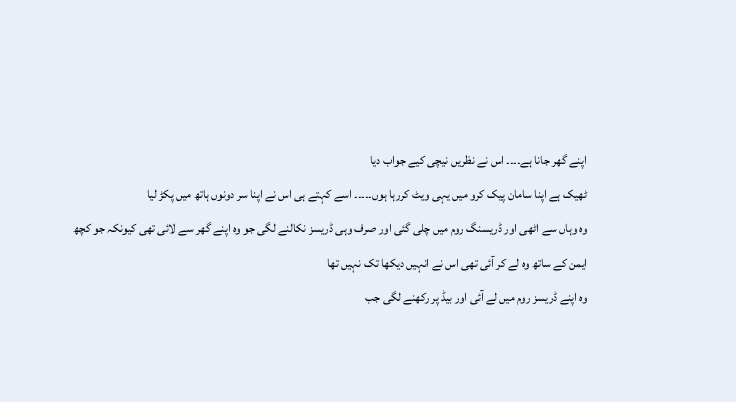اپنے گھر جانا ہے۔۔۔۔ اس نے نظریں نیچی کیے جواب دیا
ٹھیک ہے اپنا سامان پیک کرو میں یہی ویٹ کررہا ہوں۔۔۔۔۔ اسے کہتے ہی اس نے اپنا سر دونوں ہاتھ میں پکڑ لیا
وہ وہاں سے اٹھی اور ڈریسنگ روم میں چلی گئی اور صرف وہی ڈریسز نکالنے لگی جو وہ اپنے گھر سے لائی تھی کیونکہ جو کچھ ایمن کے ساتھ وہ لے کر آئی تھی اس نے انہیں دیکھا تک نہیں تھا
وہ اپنے ڈریسز روم میں لے آئی اور بیڈ پر رکھنے لگی جب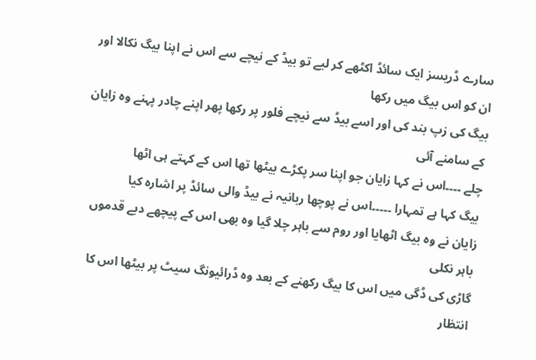سارے ڈریسز ایک سائڈ اکٹھے کر لیے تو بیڈ کے نیچے سے اس نے اپنا بیگ نکالا اور ان کو اس بیگ میں رکھا
بیگ کی زپ بند کی اور اسے بیڈ سے نیچے فلور پر رکھا پھر اپنے چادر پہنے وہ زایان کے سامنے آئی
چلے ۔۔۔۔اس نے کہا زایان جو اپنا سر پکڑے بیٹھا تھا اس کے کہتے ہی اٹھا
بیگ کہا ہے تمہارا ۔۔۔۔۔اس نے پوچھا ربانیہ نے بیڈ والی سائڈ پر اشارہ کیا
زایان نے وہ بیگ اٹھایا اور روم سے باہر چلا گیا وہ بھی اس کے پیچھے دبے قدموں باہر نکلی
گاڑی کی ڈگی میں اس کا بیگ رکھنے کے بعد وہ ڈرائیونگ سیٹ پر بیٹھا اس کا انتظار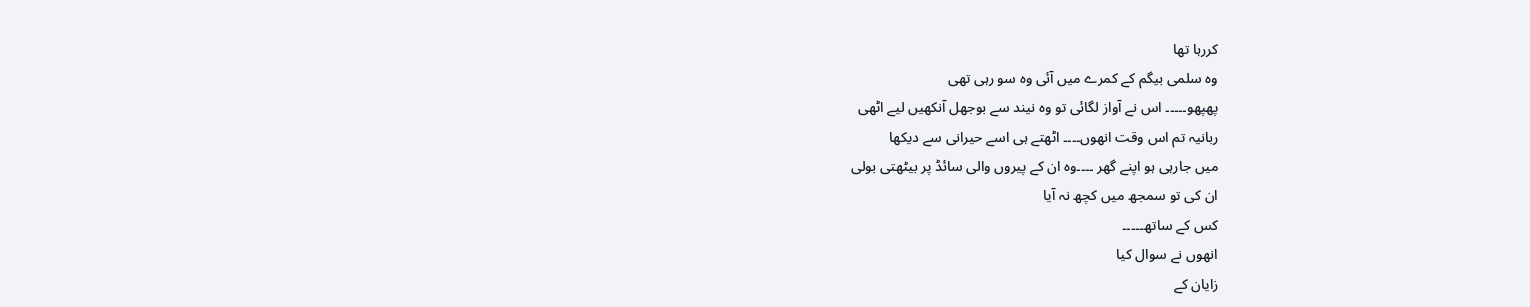کررہا تھا
وہ سلمی بیگم کے کمرے میں آئی وہ سو رہی تھی
پھپھو۔۔۔۔۔ اس نے آواز لگائی تو وہ نیند سے بوجھل آنکھیں لیے اٹھی
ربانیہ تم اس وقت انھوں۔۔۔۔ اٹھتے ہی اسے حیرانی سے دیکھا
میں جارہی ہو اپنے گھر ۔۔۔۔وہ ان کے پیروں والی سائڈ پر بیٹھتی بولی
ان کی تو سمجھ میں کچھ نہ آیا
کس کے ساتھ۔۔۔۔۔
انھوں نے سوال کیا
زایان کے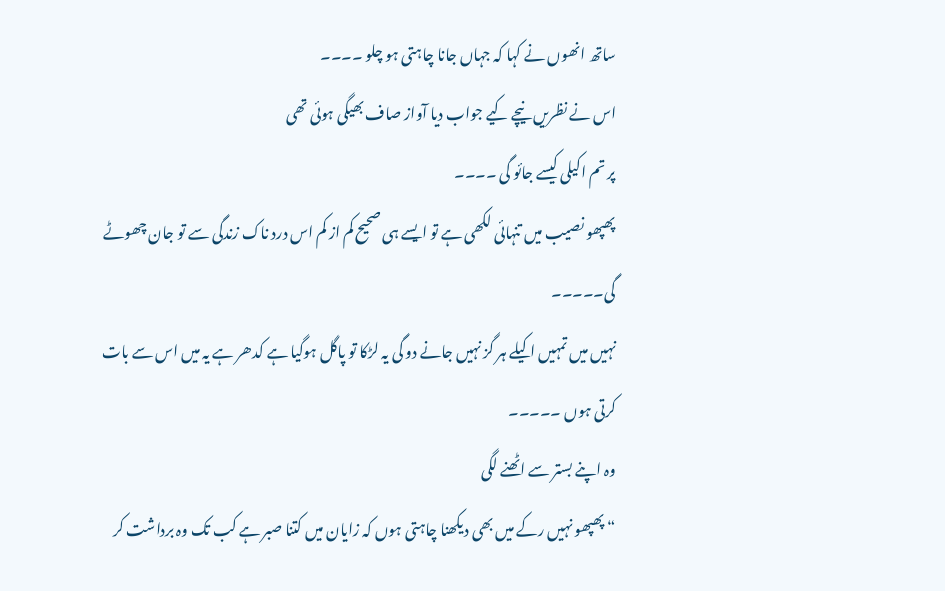ساتھ انھوں نے کہا کہ جہاں جانا چاہتی ہو چلو ۔۔۔۔
اس نے نظریں نیچے کیے جواب دیا آواز صاف بھیگی ہوئی تھی
پر تم اکیلی کیسے جائو گی ۔۔۔۔
پھپھو نصیب میں تنہائی لکھی ہے تو ایسے ہی صحیح کم از کم اس درد ناک زندگی سے تو جان چھوٹے گی۔۔۔۔۔
نہیں میں تمہیں اکیلے ہر گز نہیں جانے دو گی یہ لڑکا تو پاگل ہوگیا ہے کدھر ہے یہ میں اس سے بات کرتی ہوں ۔۔۔۔۔
وہ اپنے بستر سے اٹھنے لگی
“پھپھو نہیں رکے میں بھی دیکھنا چاہتی ہوں کہ زایان میں کتنا صبر ہے کب تک وہ برداشت کر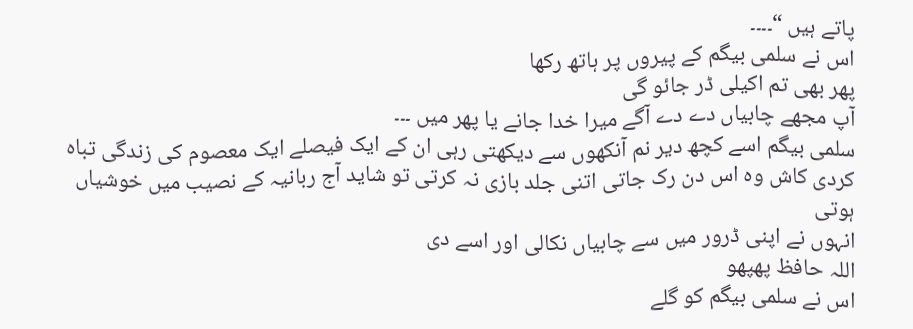پاتے ہیں “۔۔۔۔
اس نے سلمی بیگم کے پیروں پر ہاتھ رکھا
پھر بھی تم اکیلی ڈر جائو گی
آپ مجھے چابیاں دے دے آگے میرا خدا جانے یا پھر میں ۔۔۔
سلمی بیگم اسے کچھ دیر نم آنکھوں سے دیکھتی رہی ان کے ایک فیصلے ایک معصوم کی زندگی تباہ کردی کاش وہ اس دن رک جاتی اتنی جلد بازی نہ کرتی تو شاید آج ربانیہ کے نصیب میں خوشیاں ہوتی
انہوں نے اپنی ڈرور میں سے چابیاں نکالی اور اسے دی
اللہ حافظ پھپھو
اس نے سلمی بیگم کو گلے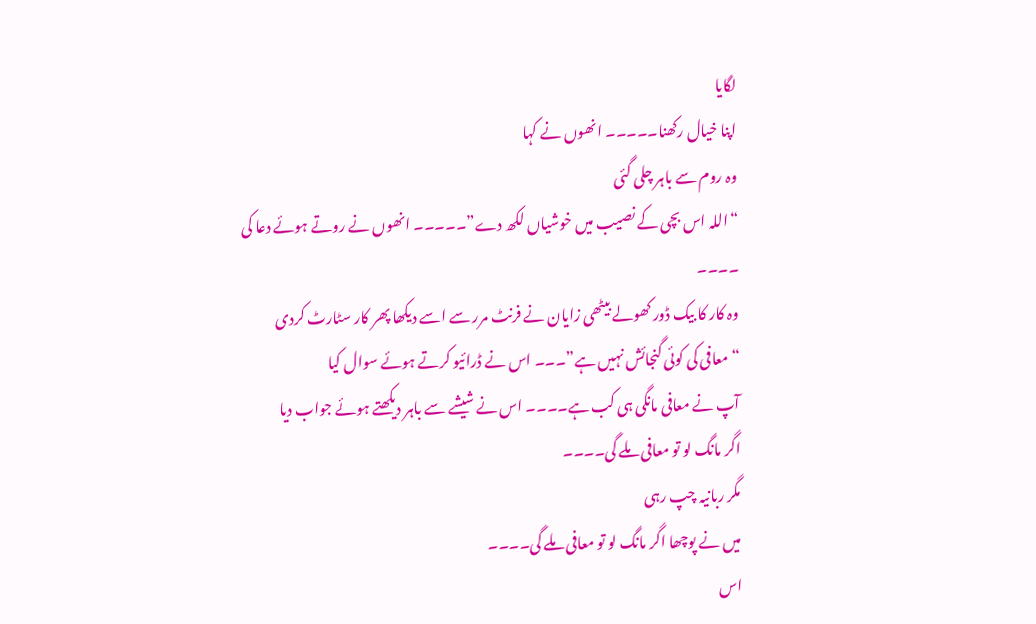لگایا
اپنا خیال رکھنا۔۔۔۔۔ انھوں نے کہا
وہ روم سے باہر چلی گئی
“اللہ اس بچی کے نصیب میں خوشیاں لکھ دے”۔۔۔۔۔ انھوں نے روتے ہوئے دعا کی
۔۔۔۔
وہ کار کا بیک ڈور کھولے بیٹھی زایان نے فرنٹ مرر سے اسے دیکھا پھر کار سٹارٹ کردی
“معافی کی کوئی گنجائش نہیں ہے”۔۔۔ اس نے ڈرائیو کرتے ہوئے سوال کیا
آپ نے معافی مانگی ہی کب ہے۔۔۔۔ اس نے شیشے سے باہر دیکھتے ہوئے جواب دیا
اگر مانگ لو تو معافی ملے گی۔۔۔۔
مگر ربانیہ چپ رہی
میں نے پوچھا اگر مانگ لو تو معافی ملے گی۔۔۔۔
اس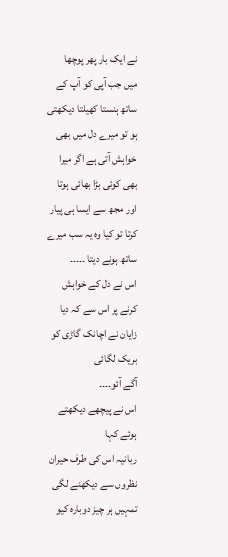نے ایک بار پھر پوچھا
میں جب آپی کو آپ کے ساتھ ہنستا کھیلتا دیکھتی ہو تو میرے دل میں بھی خواہش آتی ہے اگر میرا بھی کوئی بڑا بھائی ہوتا اور مجھ سے ایسا ہی پیار کرتا تو کیا وہ یہ سب میرے ساتھ ہونے دیتا ۔۔۔۔۔
اس نے دل کے خواہش کرنے پر اس سے کہ دیا
زایان نے اچانک گاڑی کو بریک لگائی
آگے آئو۔۔۔۔
اس نے پیچھے دیکھتے ہوئے کہا
ربانیہ اس کی طرف حیران نظروں سے دیکھنے لگی
تمہیں ہر چیز دوبارہ کیو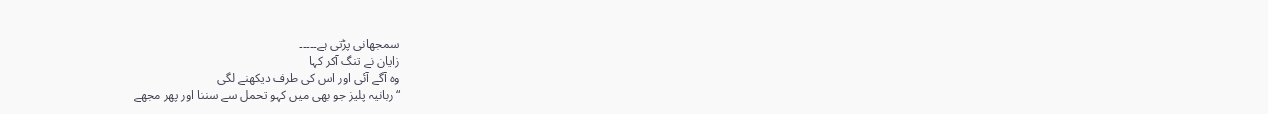سمجھانی پڑتی ہے۔۔۔۔۔
زایان نے تنگ آکر کہا
وہ آگے آئی اور اس کی طرف دیکھنے لگی
“ربانیہ پلیز جو بھی میں کہو تحمل سے سننا اور پھر مجھے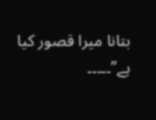بتانا میرا قصور کیا ہے”۔۔۔۔۔